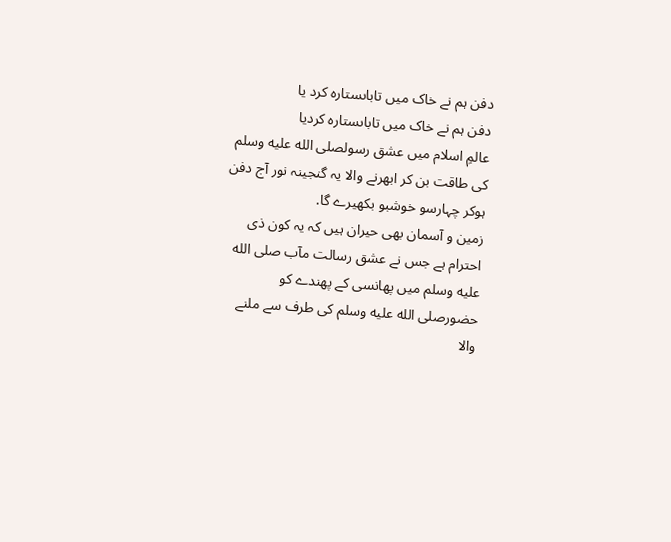دفن ہم نے خاک میں تاباںستارہ کرد یا
دفن ہم نے خاک میں تاباںستارہ کردیا
عالمِ اسلام میں عشق رسولصلى الله عليه وسلم کی طاقت بن کر ابھرنے والا یہ گنجینہ نور آج دفن ہوکر چہارسو خوشبو بکھیرے گا.
زمین و آسمان بھی حیران ہیں کہ یہ کون ذی احترام ہے جس نے عشق رسالت مآب صلى الله عليه وسلم میں پھانسی کے پھندے کو حضورصلى الله عليه وسلم کی طرف سے ملنے والا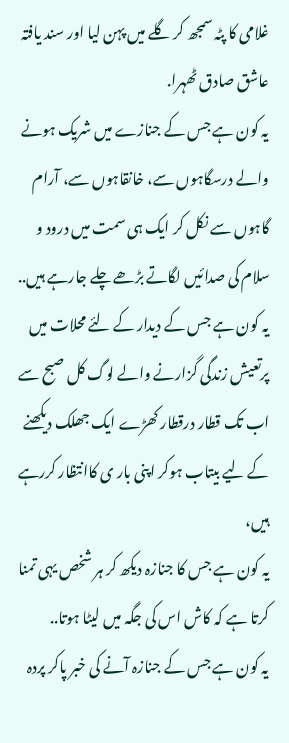غلامی کا پٹہ سمجھ کر گلے میں پہن لیا اور سند یافتہ عاشق صادق ٹھہرا.
یہ کون ہے جس کے جنازے میں شریک ہونے والے درسگاہوں سے، خانقاہوں سے، آرام گاہوں سے نکل کر ایک ہی سمت میں درود و سلام کی صدائیں لگاتے بڑھے چلے جارہے ہیں..
یہ کون ہے جس کے دیدار کے لئے محلات میں پرتعیش زندگی گزارنے والے لوگ کل صبح سے اب تک قطار درقطار کھڑے ایک جھلک دیکھنے کے لیے بیتاب ہوکر اپنی بار ی کاانتظار کررہے ہیں،
یہ کون ہے جس کا جنازہ دیکھ کر ہر شخص یہی تمنا کرتا ہے کہ کاش اس کی جگہ میں لیٹا ہوتا..
یہ کون ہے جس کے جنازہ آنے کی خبر پاکر پردہ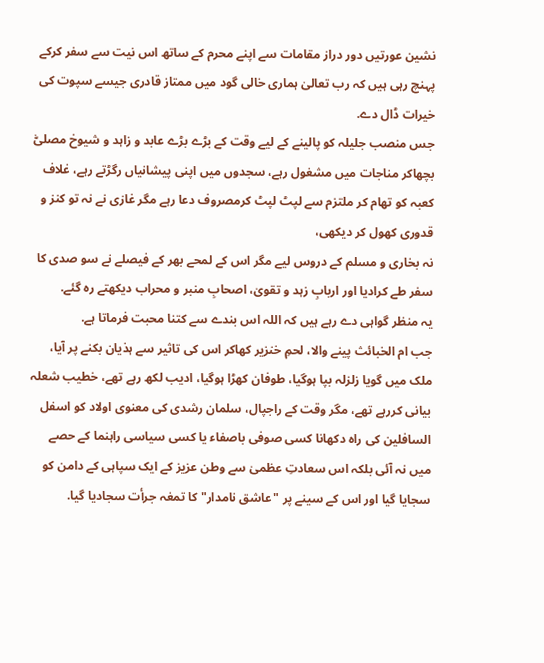نشین عورتیں دور دراز مقامات سے اپنے محرم کے ساتھ اس نیت سے سفر کرکے پہنچ رہی ہیں کہ رب تعالیٰ ہماری خالی گود میں ممتاز قادری جیسے سپوت کی خیرات ڈال دے.
جس منصب جلیلہ کو پالینے کے لیے وقت کے بڑے بڑے عابد و زاہد و شیوخ مصلیّٰ بچھاکر مناجات میں مشغول رہے، سجدوں میں اپنی پیشانیاں رگڑتے رہے، غلاف کعبہ کو تھام کر ملتزم سے لپٹ لپٹ کرمصروف دعا رہے مگر غازی نے نہ تو کنز و قدوری کھول کر دیکھی،
نہ بخاری و مسلم کے دروس لیے مگر اس کے لمحے بھر کے فیصلے نے سو صدی کا سفر طے کرادیا اور اربابِ زہد و تقویٰ، اصحابِ منبر و محراب دیکھتے رہ گئے.
یہ منظر گواہی دے رہے ہیں کہ اللہ اس بندے سے کتنا محبت فرماتا ہے.
جب ام الخبائث پینے والا، لحمِ خنزیر کھاکر اس کی تاثیر سے ہذیان بکنے پر آیا، ملک میں گویا زلزلہ بپا ہوگیا، طوفان کھڑا ہوگیا، ادیب لکھ رہے تھے، خطیب شعلہ بیانی کررہے تھے، مگر وقت کے راجپال، سلمان رشدی کی معنوی اولاد کو اسفل السافلین کی راہ دکھانا کسی صوفی باصفاء یا کسی سیاسی راہنما کے حصے میں نہ آئی بلکہ اس سعادتِ عظمیٰ سے وطن عزیز کے ایک سپاہی کے دامن کو سجایا گیا اور اس کے سینے پر "عاشق نامدار" کا تمغہ جرأت سجادیا گیا.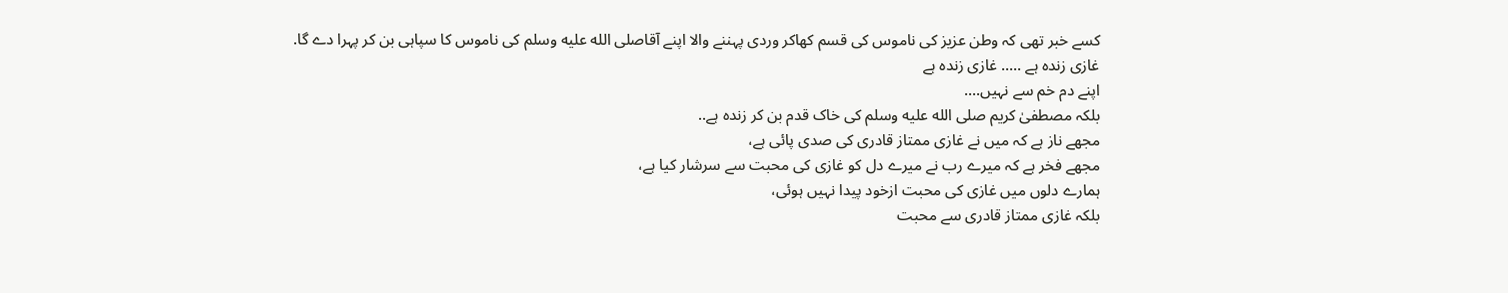کسے خبر تھی کہ وطن عزیز کی ناموس کی قسم کھاکر وردی پہننے والا اپنے آقاصلى الله عليه وسلم کی ناموس کا سپاہی بن کر پہرا دے گا.
غازی زندہ ہے ..... غازی زندہ ہے
اپنے دم خم سے نہیں....
بلکہ مصطفیٰ کریم صلى الله عليه وسلم کی خاک قدم بن کر زندہ ہے..
مجھے ناز ہے کہ میں نے غازی ممتاز قادری کی صدی پائی ہے،
مجھے فخر ہے کہ میرے رب نے میرے دل کو غازی کی محبت سے سرشار کیا ہے،
ہمارے دلوں میں غازی کی محبت ازخود پیدا نہیں ہوئی،
بلکہ غازی ممتاز قادری سے محبت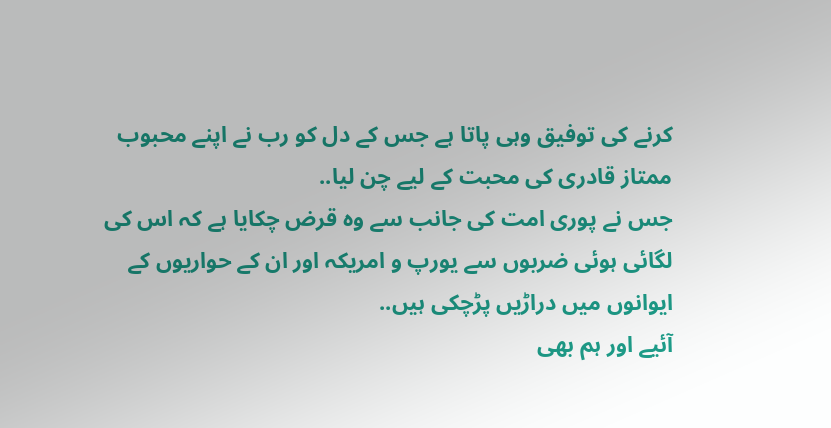کرنے کی توفیق وہی پاتا ہے جس کے دل کو رب نے اپنے محبوب ممتاز قادری کی محبت کے لیے چن لیا..
جس نے پوری امت کی جانب سے وہ قرض چکایا ہے کہ اس کی لگائی ہوئی ضربوں سے یورپ و امریکہ اور ان کے حواریوں کے ایوانوں میں دراڑیں پڑچکی ہیں..
آئیے اور ہم بھی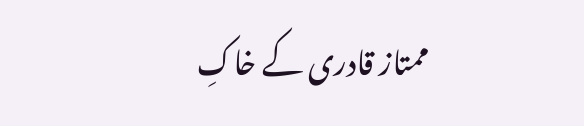ممتاز قادری کے خاکِ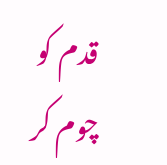قدم کو چوم کر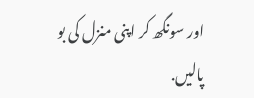اور سونگھ کر اپنی منزل کی بو پالیں.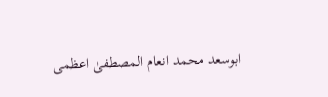ابوسعد محمد انعام المصطفیٰ اعظمی